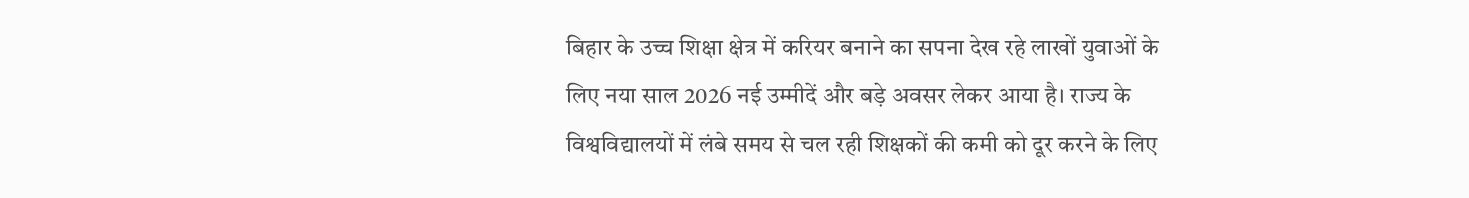बिहार के उच्च शिक्षा क्षेत्र में करियर बनाने का सपना देख रहे लाखों युवाओं के लिए नया साल 2026 नई उम्मीदें और बड़े अवसर लेकर आया है। राज्य के विश्वविद्यालयों में लंबे समय से चल रही शिक्षकों की कमी को दूर करने के लिए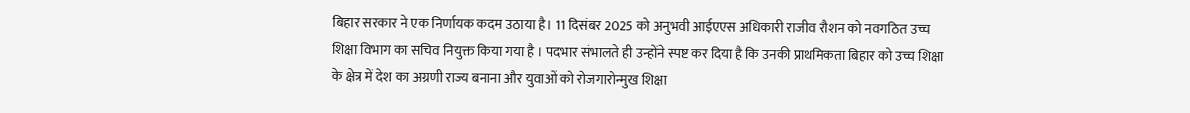बिहार सरकार ने एक निर्णायक कदम उठाया है। 11 दिसंबर 2025 को अनुभवी आईएएस अधिकारी राजीव रौशन को नवगठित उच्च शिक्षा विभाग का सचिव नियुक्त किया गया है । पदभार संभालते ही उन्होंने स्पष्ट कर दिया है कि उनकी प्राथमिकता बिहार को उच्च शिक्षा के क्षेत्र में देश का अग्रणी राज्य बनाना और युवाओं को रोजगारोन्मुख शिक्षा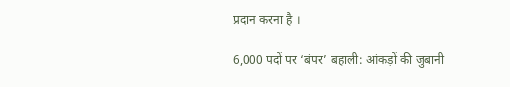प्रदान करना है ।

6,000 पदों पर ‘बंपर’ बहाली: आंकड़ों की जुबानी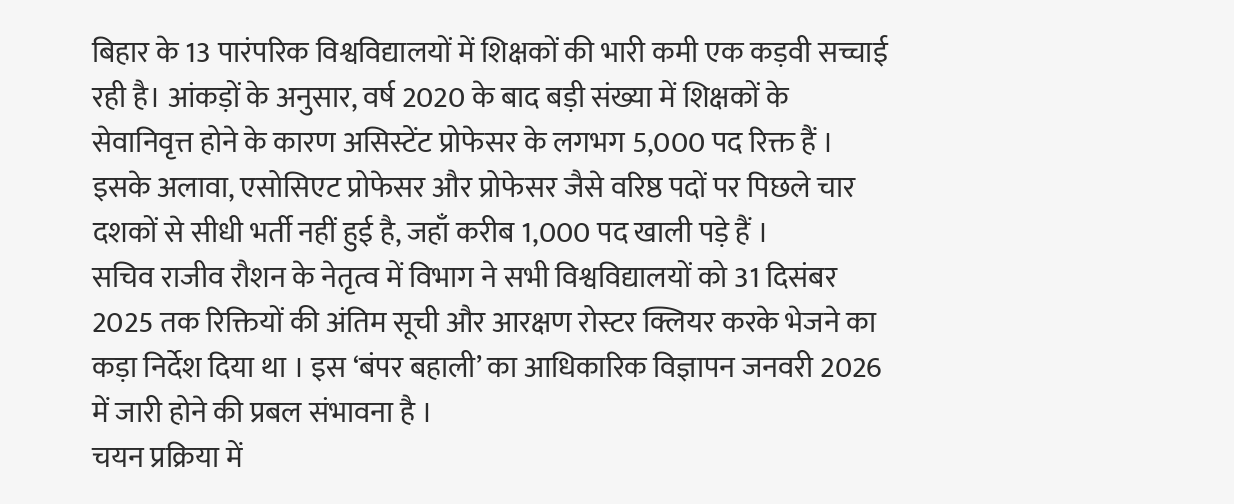बिहार के 13 पारंपरिक विश्वविद्यालयों में शिक्षकों की भारी कमी एक कड़वी सच्चाई रही है। आंकड़ों के अनुसार, वर्ष 2020 के बाद बड़ी संख्या में शिक्षकों के सेवानिवृत्त होने के कारण असिस्टेंट प्रोफेसर के लगभग 5,000 पद रिक्त हैं । इसके अलावा, एसोसिएट प्रोफेसर और प्रोफेसर जैसे वरिष्ठ पदों पर पिछले चार दशकों से सीधी भर्ती नहीं हुई है, जहाँ करीब 1,000 पद खाली पड़े हैं ।
सचिव राजीव रौशन के नेतृत्व में विभाग ने सभी विश्वविद्यालयों को 31 दिसंबर 2025 तक रिक्तियों की अंतिम सूची और आरक्षण रोस्टर क्लियर करके भेजने का कड़ा निर्देश दिया था । इस ‘बंपर बहाली’ का आधिकारिक विज्ञापन जनवरी 2026 में जारी होने की प्रबल संभावना है ।
चयन प्रक्रिया में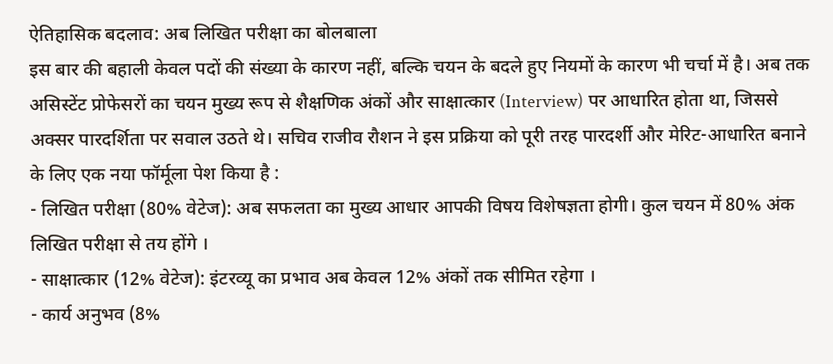ऐतिहासिक बदलाव: अब लिखित परीक्षा का बोलबाला
इस बार की बहाली केवल पदों की संख्या के कारण नहीं, बल्कि चयन के बदले हुए नियमों के कारण भी चर्चा में है। अब तक असिस्टेंट प्रोफेसरों का चयन मुख्य रूप से शैक्षणिक अंकों और साक्षात्कार (Interview) पर आधारित होता था, जिससे अक्सर पारदर्शिता पर सवाल उठते थे। सचिव राजीव रौशन ने इस प्रक्रिया को पूरी तरह पारदर्शी और मेरिट-आधारित बनाने के लिए एक नया फॉर्मूला पेश किया है :
- लिखित परीक्षा (80% वेटेज): अब सफलता का मुख्य आधार आपकी विषय विशेषज्ञता होगी। कुल चयन में 80% अंक लिखित परीक्षा से तय होंगे ।
- साक्षात्कार (12% वेटेज): इंटरव्यू का प्रभाव अब केवल 12% अंकों तक सीमित रहेगा ।
- कार्य अनुभव (8%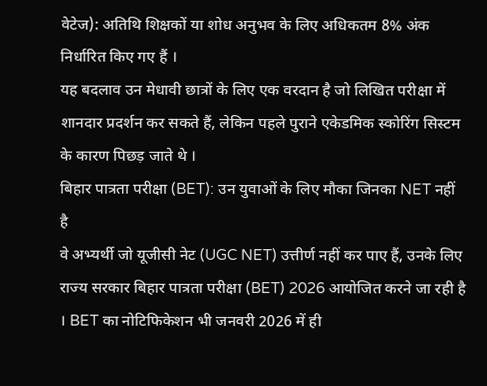वेटेज): अतिथि शिक्षकों या शोध अनुभव के लिए अधिकतम 8% अंक निर्धारित किए गए हैं ।
यह बदलाव उन मेधावी छात्रों के लिए एक वरदान है जो लिखित परीक्षा में शानदार प्रदर्शन कर सकते हैं, लेकिन पहले पुराने एकेडमिक स्कोरिंग सिस्टम के कारण पिछड़ जाते थे ।
बिहार पात्रता परीक्षा (BET): उन युवाओं के लिए मौका जिनका NET नहीं है
वे अभ्यर्थी जो यूजीसी नेट (UGC NET) उत्तीर्ण नहीं कर पाए हैं, उनके लिए राज्य सरकार बिहार पात्रता परीक्षा (BET) 2026 आयोजित करने जा रही है । BET का नोटिफिकेशन भी जनवरी 2026 में ही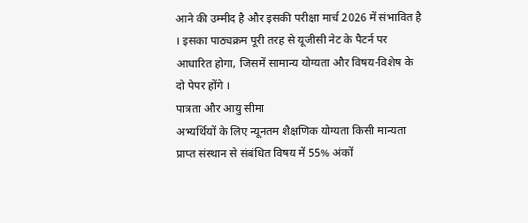आने की उम्मीद है और इसकी परीक्षा मार्च 2026 में संभावित है । इसका पाठ्यक्रम पूरी तरह से यूजीसी नेट के पैटर्न पर आधारित होगा, जिसमें सामान्य योग्यता और विषय-विशेष के दो पेपर होंगे ।
पात्रता और आयु सीमा
अभ्यर्थियों के लिए न्यूनतम शैक्षणिक योग्यता किसी मान्यता प्राप्त संस्थान से संबंधित विषय में 55% अंकों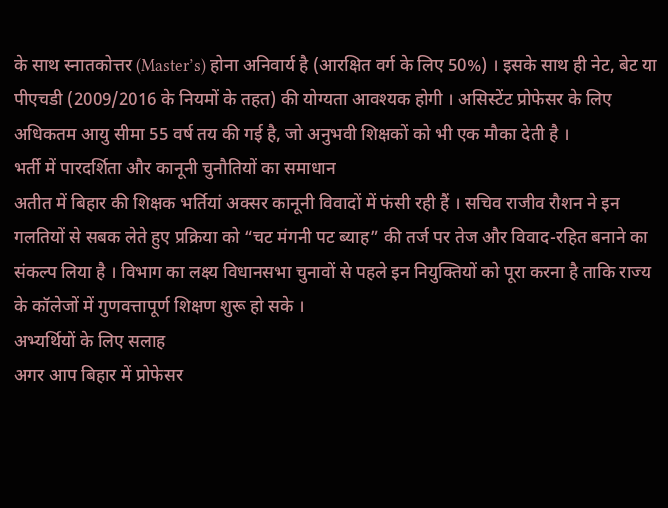के साथ स्नातकोत्तर (Master’s) होना अनिवार्य है (आरक्षित वर्ग के लिए 50%) । इसके साथ ही नेट, बेट या पीएचडी (2009/2016 के नियमों के तहत) की योग्यता आवश्यक होगी । असिस्टेंट प्रोफेसर के लिए अधिकतम आयु सीमा 55 वर्ष तय की गई है, जो अनुभवी शिक्षकों को भी एक मौका देती है ।
भर्ती में पारदर्शिता और कानूनी चुनौतियों का समाधान
अतीत में बिहार की शिक्षक भर्तियां अक्सर कानूनी विवादों में फंसी रही हैं । सचिव राजीव रौशन ने इन गलतियों से सबक लेते हुए प्रक्रिया को “चट मंगनी पट ब्याह” की तर्ज पर तेज और विवाद-रहित बनाने का संकल्प लिया है । विभाग का लक्ष्य विधानसभा चुनावों से पहले इन नियुक्तियों को पूरा करना है ताकि राज्य के कॉलेजों में गुणवत्तापूर्ण शिक्षण शुरू हो सके ।
अभ्यर्थियों के लिए सलाह
अगर आप बिहार में प्रोफेसर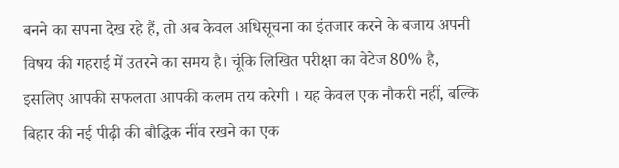बनने का सपना देख रहे हैं, तो अब केवल अधिसूचना का इंतजार करने के बजाय अपनी विषय की गहराई में उतरने का समय है। चूंकि लिखित परीक्षा का वेटेज 80% है, इसलिए आपकी सफलता आपकी कलम तय करेगी । यह केवल एक नौकरी नहीं, बल्कि बिहार की नई पीढ़ी की बौद्धिक नींव रखने का एक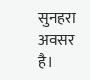सुनहरा अवसर है।